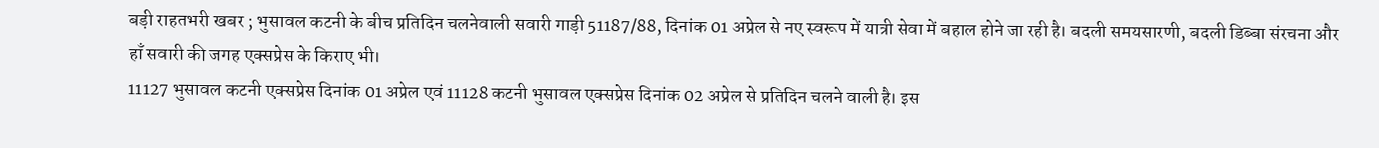बड़ी राहतभरी खबर ; भुसावल कटनी के बीच प्रतिदिन चलनेवाली सवारी गाड़ी 51187/88, दिनांक 01 अप्रेल से नए स्वरूप में यात्री सेवा में बहाल होने जा रही है। बदली समयसारणी, बदली डिब्बा संरचना और हाँ सवारी की जगह एक्सप्रेस के किराए भी।
11127 भुसावल कटनी एक्सप्रेस दिनांक 01 अप्रेल एवं 11128 कटनी भुसावल एक्सप्रेस दिनांक 02 अप्रेल से प्रतिदिन चलने वाली है। इस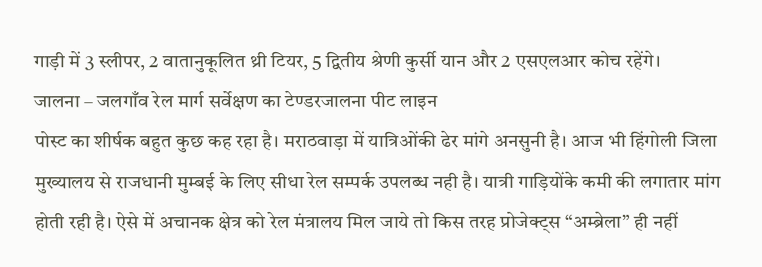गाड़ी में 3 स्लीपर, 2 वातानुकूलित थ्री टियर, 5 द्वितीय श्रेणी कुर्सी यान और 2 एसएलआर कोच रहेंगे।
जालना – जलगाँव रेल मार्ग सर्वेक्षण का टेण्डरजालना पीट लाइन
पोस्ट का शीर्षक बहुत कुछ कह रहा है। मराठवाड़ा में यात्रिओंकी ढेर मांगे अनसुनी है। आज भी हिंगोली जिला मुख्यालय से राजधानी मुम्बई के लिए सीधा रेल सम्पर्क उपलब्ध नही है। यात्री गाड़ियोंके कमी की लगातार मांग होती रही है। ऐसे में अचानक क्षेत्र को रेल मंत्रालय मिल जाये तो किस तरह प्रोजेक्ट्स “अम्ब्रेला” ही नहीं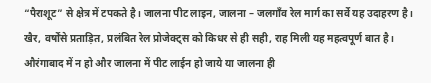“पैराशूट” से क्षेत्र में टपकते है। जालना पीट लाइन, जालना – जलगाँव रेल मार्ग का सर्वे यह उदाहरण है।
खैर, वर्षोंसे प्रताड़ित, प्रलंबित रेल प्रोजेक्ट्स को किधर से ही सही, राह मिली यह महत्वपूर्ण बात है। औरंगाबाद में न हो और जालना में पीट लाईन हो जाये या जालना ही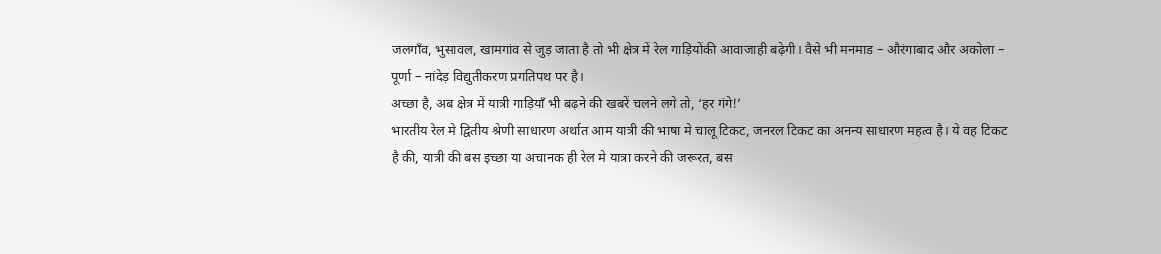जलगाँव, भुसावल, खामगांव से जुड़ जाता है तो भी क्षेत्र में रेल गाड़ियोंकी आवाजाही बढ़ेगी। वैसे भी मनमाड – औरंगाबाद और अकोला – पूर्णा – नांदेड़ विद्युतीकरण प्रगतिपथ पर है।
अच्छा है, अब क्षेत्र में यात्री गाड़ियाँ भी बढ़ने की खबरें चलने लगे तो, ‘हर गंगे!’
भारतीय रेल मे द्वितीय श्रेणी साधारण अर्थात आम यात्री की भाषा मे चालू टिकट, जनरल टिकट का अनन्य साधारण महत्व है। ये वह टिकट है की, यात्री की बस इच्छा या अचानक ही रेल मे यात्रा करने की जरूरत, बस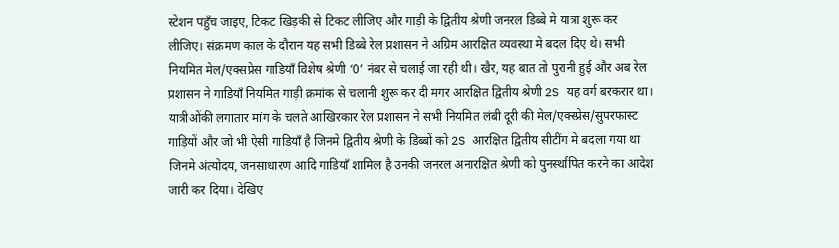स्टेशन पहुँच जाइए, टिकट खिड़की से टिकट लीजिए और गाड़ी के द्वितीय श्रेणी जनरल डिब्बे मे यात्रा शुरू कर लीजिए। संक्रमण काल के दौरान यह सभी डिब्बे रेल प्रशासन ने अग्रिम आरक्षित व्यवस्था मे बदल दिए थे। सभी नियमित मेल/एक्सप्रेस गाडियाँ विशेष श्रेणी ‘0’ नंबर से चलाई जा रही थी। खैर, यह बात तो पुरानी हुई और अब रेल प्रशासन ने गाडियाँ नियमित गाड़ी क्रमांक से चलानी शुरू कर दी मगर आरक्षित द्वितीय श्रेणी 2S यह वर्ग बरकरार था। यात्रीओंकी लगातार मांग के चलते आखिरकार रेल प्रशासन ने सभी नियमित लंबी दूरी की मेल/एक्स्प्रेस/सुपरफास्ट गाड़ियों और जो भी ऐसी गाडियाँ है जिनमे द्वितीय श्रेणी के डिब्बों को 2S आरक्षित द्वितीय सीटींग मे बदला गया था जिनमे अंत्योदय, जनसाधारण आदि गाडियाँ शामिल है उनकी जनरल अनारक्षित श्रेणी को पुनर्स्थापित करने का आदेश जारी कर दिया। देखिए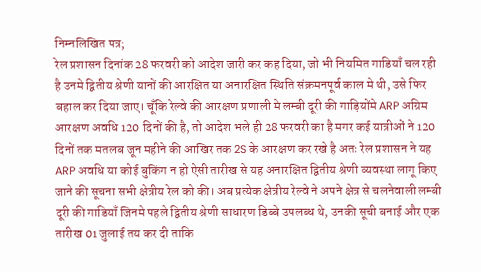निम्नलिखित पत्र;
रेल प्रशासन दिनांक 28 फरवरी को आदेश जारी कर कह दिया, जो भी नियमित गाडियाँ चल रही है उनमे द्वितीय श्रेणी यानों की आरक्षित या अनारक्षित स्थिति संक्रमनपूर्व काल मे थी, उसे फिर बहाल कर दिया जाए। चूँकि रेल्वे की आरक्षण प्रणाली मे लम्बी दूरी की गाड़ियोंमे ARP अग्रिम आरक्षण अवधि 120 दिनों की है, तो आदेश भले ही 28 फरवरी का है मगर कई यात्रीओं ने 120 दिनों तक मतलब जून महीने की आखिर तक 2S के आरक्षण कर रखे है अतः रेल प्रशासन ने यह ARP अवधि या कोई बुकिंग न हो ऐसी तारीख से यह अनारक्षित द्वितीय श्रेणी व्यवस्था लागू किए जाने की सूचना सभी क्षेत्रीय रेल को की। अब प्रत्येक क्षेत्रीय रेल्वे ने अपने क्षेत्र से चलनेवाली लम्बी दूरी की गाडियाँ जिनमे पहले द्वितीय श्रेणी साधारण डिब्बे उपलब्ध थे, उनकी सूची बनाई और एक तारीख 01 जुलाई तय कर दी ताकि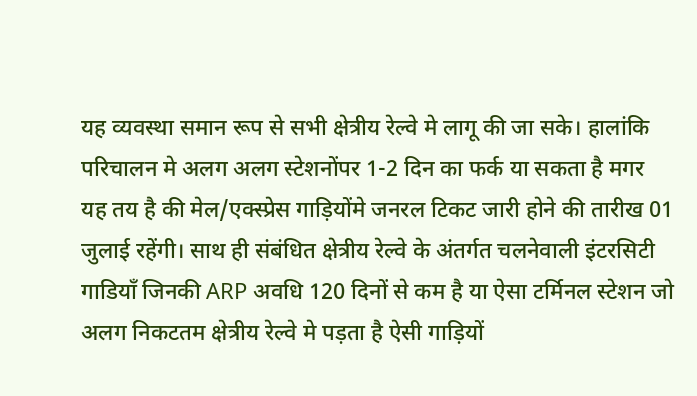यह व्यवस्था समान रूप से सभी क्षेत्रीय रेल्वे मे लागू की जा सके। हालांकि परिचालन मे अलग अलग स्टेशनोंपर 1-2 दिन का फर्क या सकता है मगर यह तय है की मेल/एक्स्प्रेस गाड़ियोंमे जनरल टिकट जारी होने की तारीख 01 जुलाई रहेंगी। साथ ही संबंधित क्षेत्रीय रेल्वे के अंतर्गत चलनेवाली इंटरसिटी गाडियाँ जिनकी ARP अवधि 120 दिनों से कम है या ऐसा टर्मिनल स्टेशन जो अलग निकटतम क्षेत्रीय रेल्वे मे पड़ता है ऐसी गाड़ियों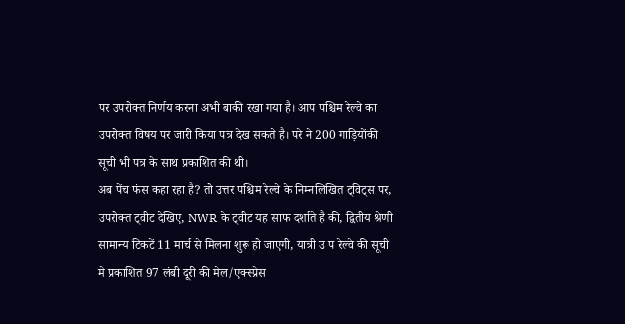पर उपरोक्त निर्णय करना अभी बाकी रखा गया है। आप पश्चिम रेल्वे का उपरोक्त विषय पर जारी किया पत्र देख सकते है। परे ने 200 गाड़ियोंकी सूची भी पत्र के साथ प्रकाशित की थी।
अब पेंच फंस कहा रहा है? तो उत्तर पश्चिम रेल्वे के निम्नलिखित ट्विट्स पर,
उपरोक्त ट्वीट देखिए, NWR के ट्वीट यह साफ दर्शाते है की, द्वितीय श्रेणी सामान्य टिकटें 11 मार्च से मिलना शुरू हो जाएगी, यात्री उ प रेल्वे की सूची मे प्रकाशित 97 लंबी दूरी की मेल/एक्स्प्रेस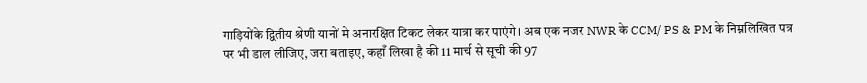गाड़ियोंके द्वितीय श्रेणी यानों मे अनारक्षित टिकट लेकर यात्रा कर पाएंगे। अब एक नजर NWR के CCM/ PS & PM के निम्नलिखित पत्र पर भी डाल लीजिए, जरा बताइए, कहाँ लिखा है की 11 मार्च से सूची की 97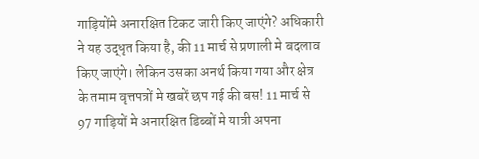गाड़ियोंमे अनारक्षित टिकट जारी किए जाएंगे? अधिकारी ने यह उद्धृत किया है, की 11 मार्च से प्रणाली मे बदलाव किए जाएंगे। लेकिन उसका अनर्थ किया गया और क्षेत्र के तमाम वृत्तपत्रों मे खबरें छप गई की बस! 11 मार्च से 97 गाड़ियों मे अनारक्षित डिब्बों मे यात्री अपना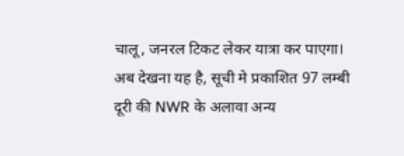चालू, जनरल टिकट लेकर यात्रा कर पाएगा।
अब देखना यह है, सूची मे प्रकाशित 97 लम्बी दूरी की NWR के अलावा अन्य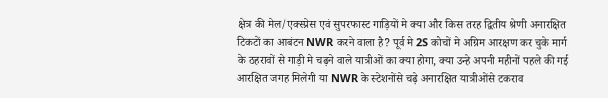क्षेत्र की मेल/एक्स्प्रेस एवं सुपरफास्ट गाड़ियों मे क्या और किस तरह द्वितीय श्रेणी अनारक्षित टिकटों का आबंटन NWR करने वाला है? पूर्व मे 2S कोचों मे अग्रिम आरक्षण कर चुके मार्ग के ठहरावों से गाड़ी मे चढ़ने वाले यात्रीओं का क्या होगा, क्या उन्हे अपनी महीनों पहले की गई आरक्षित जगह मिलेगी या NWR के स्टेशनोंसे चढ़े अनारक्षित यात्रीओंसे टकराव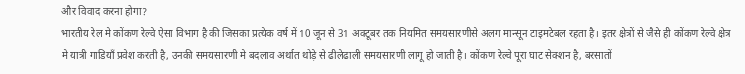और विवाद करना होगा?
भारतीय रेल मे कोंकण रेल्वे ऐसा विभाग है की जिसका प्रत्येक वर्ष में 10 जून से 31 अक्टूबर तक नियमित समयसारणीसे अलग मान्सून टाइमटेबल रहता है। इतर क्षेत्रों से जैसे ही कोंकण रेल्वे क्षेत्र मे यात्री गाडियाँ प्रवेश करती है, उनकी समयसारणी मे बदलाव अर्थात थोड़े से ढीलेढाली समयसारणी लागू हो जाती है। कोंकण रेल्वे पूरा घाट सेक्शन है, बरसातों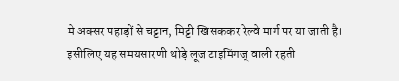मे अक्सर पहाड़ों से चट्टान, मिट्टी खिसककर रेल्वे मार्ग पर या जाती है। इसीलिए यह समयसारणी थोड़े लूज टाइमिंगज् वाली रहती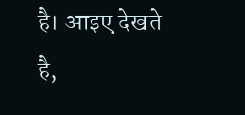है। आइए देखते है,